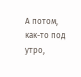А потом, как-то под утро,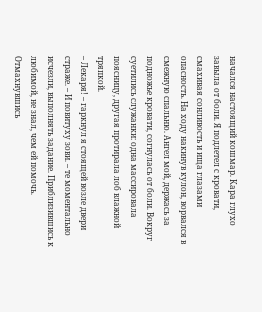начался настоящий кошмар. Кара глухо завыла от боли. Я подлетел с кровати, смахивая сонливость и ища глазами опасность. На ходу накинув кулон, ворвался в смежную спальню. Ангел мой, держась за подножье кровати, согнулась от боли. Вокруг суетились служанки: одна массировала поясницу, другая протирала лоб влажной тряпкой.
– Лекаря! – гаркнул я стоящей возле двери страже. – И повитуху зови. – те моментально исчезли, выполнять задание. Приблизившись к любимой, не знал, чем ей помочь. Отмахнувшись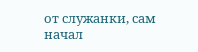от служанки, сам начал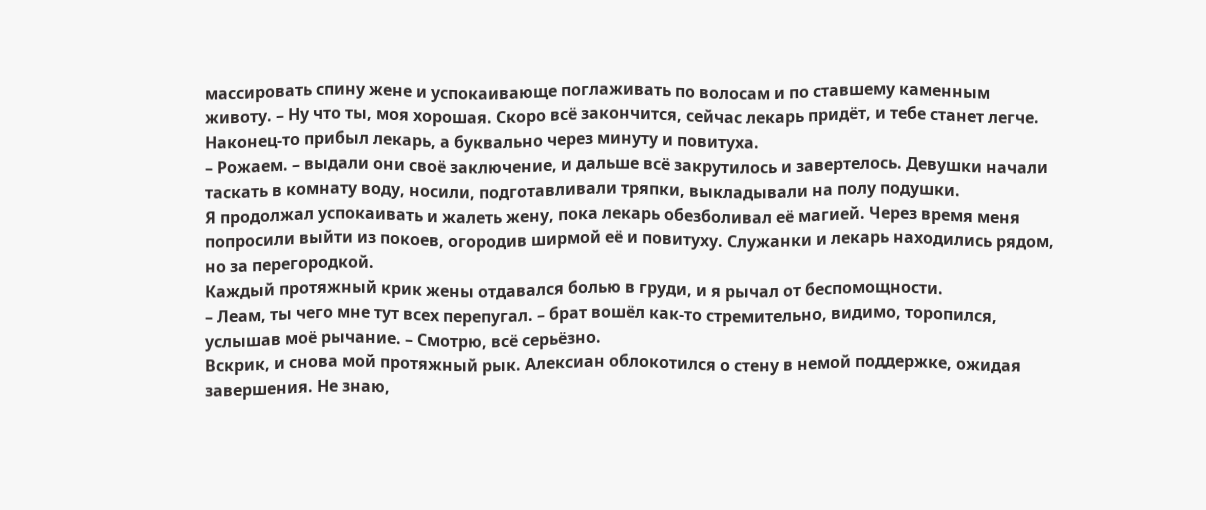массировать спину жене и успокаивающе поглаживать по волосам и по ставшему каменным животу. – Ну что ты, моя хорошая. Скоро всё закончится, сейчас лекарь придёт, и тебе станет легче.
Наконец-то прибыл лекарь, а буквально через минуту и повитуха.
– Рожаем. – выдали они своё заключение, и дальше всё закрутилось и завертелось. Девушки начали таскать в комнату воду, носили, подготавливали тряпки, выкладывали на полу подушки.
Я продолжал успокаивать и жалеть жену, пока лекарь обезболивал её магией. Через время меня попросили выйти из покоев, огородив ширмой её и повитуху. Служанки и лекарь находились рядом, но за перегородкой.
Каждый протяжный крик жены отдавался болью в груди, и я рычал от беспомощности.
– Леам, ты чего мне тут всех перепугал. – брат вошёл как-то стремительно, видимо, торопился, услышав моё рычание. – Смотрю, всё серьёзно.
Вскрик, и снова мой протяжный рык. Алексиан облокотился о стену в немой поддержке, ожидая завершения. Не знаю,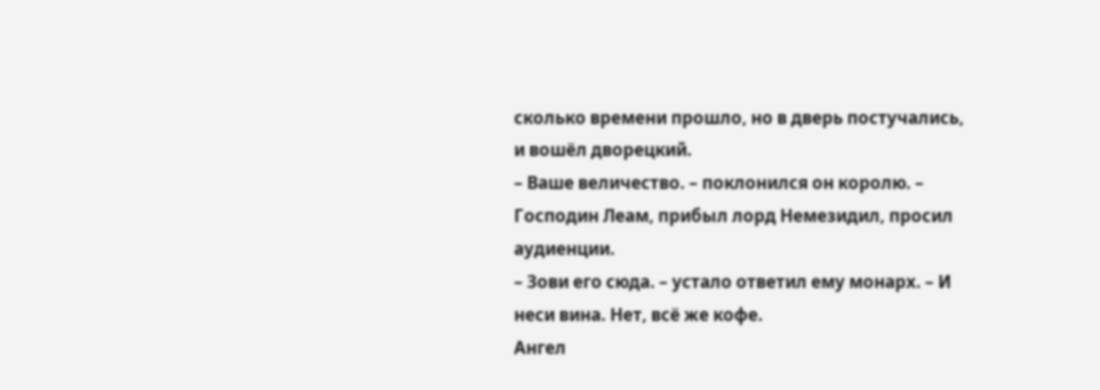сколько времени прошло, но в дверь постучались, и вошёл дворецкий.
– Ваше величество. – поклонился он королю. – Господин Леам, прибыл лорд Немезидил, просил аудиенции.
– Зови его сюда. – устало ответил ему монарх. – И неси вина. Нет, всё же кофе.
Ангел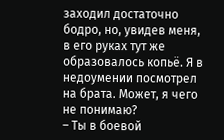заходил достаточно бодро, но, увидев меня, в его руках тут же образовалось копьё. Я в недоумении посмотрел на брата. Может, я чего не понимаю?
– Ты в боевой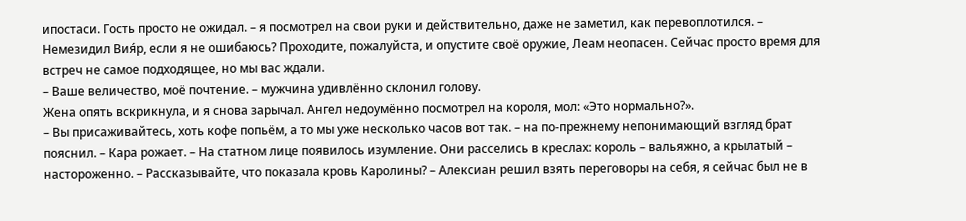ипостаси. Гость просто не ожидал. – я посмотрел на свои руки и действительно, даже не заметил, как перевоплотился. – Немезидил Вия́р, если я не ошибаюсь? Проходите, пожалуйста, и опустите своё оружие, Леам неопасен. Сейчас просто время для встреч не самое подходящее, но мы вас ждали.
– Ваше величество, моё почтение. – мужчина удивлённо склонил голову.
Жена опять вскрикнула, и я снова зарычал. Ангел недоумённо посмотрел на короля, мол: «Это нормально?».
– Вы присаживайтесь, хоть кофе попьём, а то мы уже несколько часов вот так. – на по-прежнему непонимающий взгляд брат пояснил. – Кара рожает. – На статном лице появилось изумление. Они расселись в креслах: король – вальяжно, а крылатый – настороженно. – Рассказывайте, что показала кровь Каролины? – Алексиан решил взять переговоры на себя, я сейчас был не в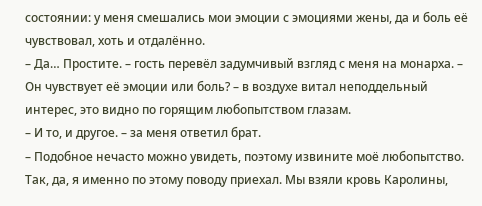состоянии: у меня смешались мои эмоции с эмоциями жены, да и боль её чувствовал, хоть и отдалённо.
– Да… Простите. – гость перевёл задумчивый взгляд с меня на монарха. – Он чувствует её эмоции или боль? – в воздухе витал неподдельный интерес, это видно по горящим любопытством глазам.
– И то, и другое. – за меня ответил брат.
– Подобное нечасто можно увидеть, поэтому извините моё любопытство. Так, да, я именно по этому поводу приехал. Мы взяли кровь Каролины,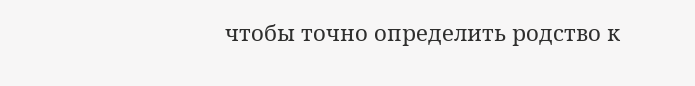чтобы точно определить родство к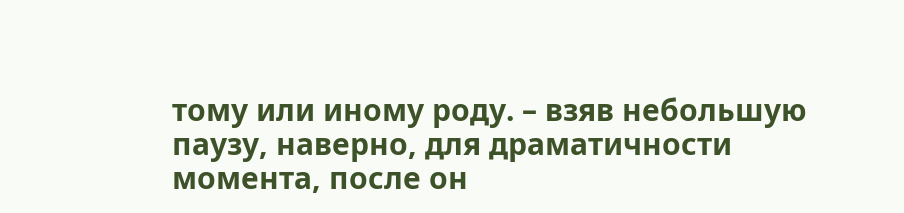тому или иному роду. – взяв небольшую паузу, наверно, для драматичности момента, после он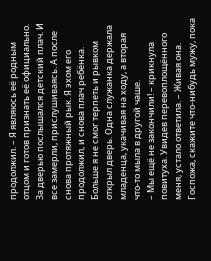продолжил. – Я являюсь её родным отцом и готов признать её официально.
За дверью послышался детский плач. И все замерли, прислушиваясь. А после снова протяжный рык. Я эхом его продолжил, и снова плач ребёнка. Больше я не смог терпеть и рывком открыл дверь. Одна служанка держала младенца, укачивая на ходу, а вторая что-то мыла в другой чаше.
– Мы ещё не закончили! – крикнула повитуха. Увидев перевоплощённого меня, устало ответила. – Живая она. Госпожа, скажите что-нибудь мужу, пока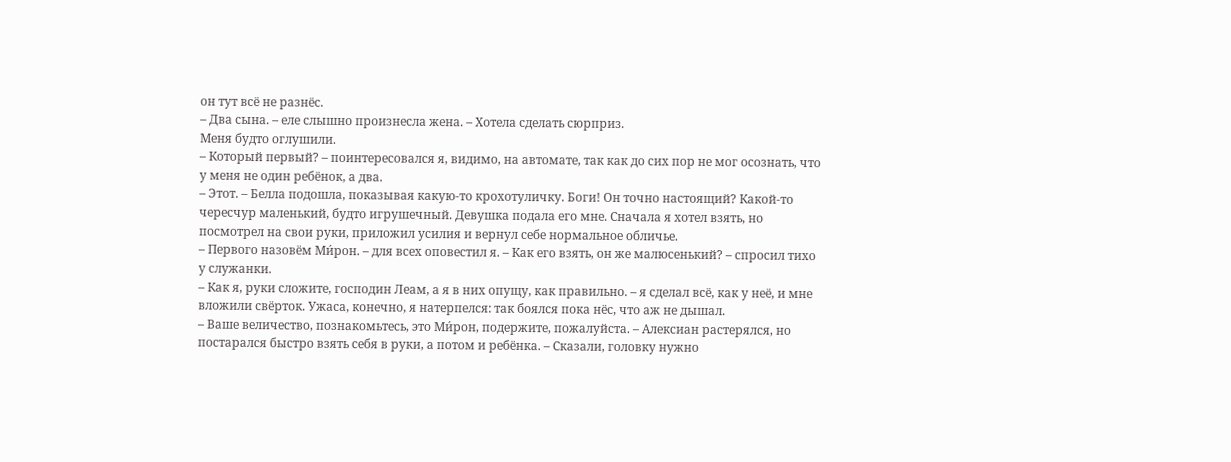он тут всё не разнёс.
– Два сына. – еле слышно произнесла жена. – Хотела сделать сюрприз.
Меня будто оглушили.
– Который первый? – поинтересовался я, видимо, на автомате, так как до сих пор не мог осознать, что у меня не один ребёнок, а два.
– Этот. – Белла подошла, показывая какую-то крохотуличку. Боги! Он точно настоящий? Какой-то чересчур маленький, будто игрушечный. Девушка подала его мне. Сначала я хотел взять, но посмотрел на свои руки, приложил усилия и вернул себе нормальное обличье.
– Первого назовём Ми́рон. – для всех оповестил я. – Как его взять, он же малюсенький? – спросил тихо у служанки.
– Как я, руки сложите, господин Леам, а я в них опущу, как правильно. – я сделал всё, как у неё, и мне вложили свёрток. Ужаса, конечно, я натерпелся: так боялся пока нёс, что аж не дышал.
– Ваше величество, познакомьтесь, это Ми́рон, подержите, пожалуйста. – Алексиан растерялся, но постарался быстро взять себя в руки, а потом и ребёнка. – Сказали, головку нужно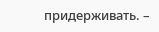придерживать. –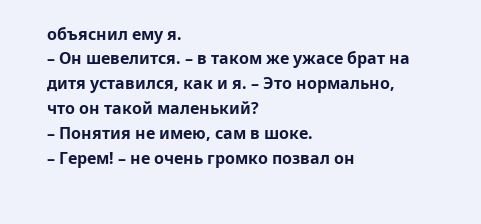объяснил ему я.
– Он шевелится. – в таком же ужасе брат на дитя уставился, как и я. – Это нормально, что он такой маленький?
– Понятия не имею, сам в шоке.
– Герем! – не очень громко позвал он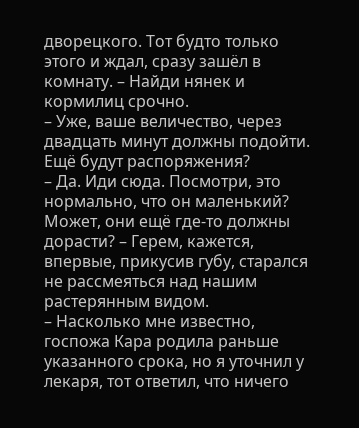дворецкого. Тот будто только этого и ждал, сразу зашёл в комнату. – Найди нянек и кормилиц срочно.
– Уже, ваше величество, через двадцать минут должны подойти. Ещё будут распоряжения?
– Да. Иди сюда. Посмотри, это нормально, что он маленький? Может, они ещё где-то должны дорасти? – Герем, кажется, впервые, прикусив губу, старался не рассмеяться над нашим растерянным видом.
– Насколько мне известно, госпожа Кара родила раньше указанного срока, но я уточнил у лекаря, тот ответил, что ничего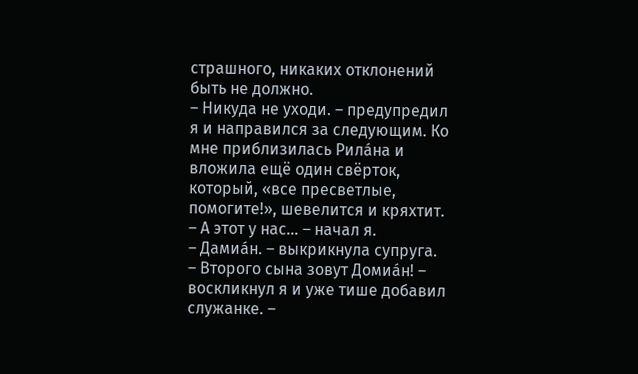страшного, никаких отклонений быть не должно.
– Никуда не уходи. – предупредил я и направился за следующим. Ко мне приблизилась Рила́на и вложила ещё один свёрток, который, «все пресветлые, помогите!», шевелится и кряхтит.
– А этот у нас… – начал я.
– Дамиа́н. – выкрикнула супруга.
– Второго сына зовут Домиа́н! – воскликнул я и уже тише добавил служанке. –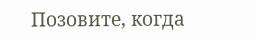Позовите, когда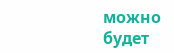можно будет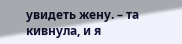увидеть жену. – та кивнула, и я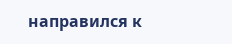направился к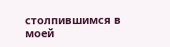столпившимся в моей